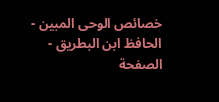خصائص الوحى المبين - الحافظ ابن البطريق - الصفحة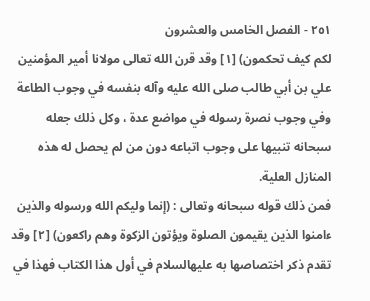٢٥١ - الفصل الخامس والعشرون
لكم كيف تحكمون) [١] وقد قرن الله تعالى مولانا أمير المؤمنين علي بن أبي طالب صلى الله عليه وآله بنفسه في وجوب الطاعة وفي وجوب نصرة رسوله في مواضع عدة ، وكل ذلك جعله سبحانه تنبيها على وجوب اتباعه دون من لم يحصل له هذه المنازل العلية.
فمن ذلك قوله سبحانه وتعالى : (إنما وليكم الله ورسوله والذين ءامنوا الذين يقيمون الصلوة ويؤتون الزكوة وهم راكعون) [٢] وقد تقدم ذكر اختصاصها به عليهالسلام في أول هذا الكتاب فهذا في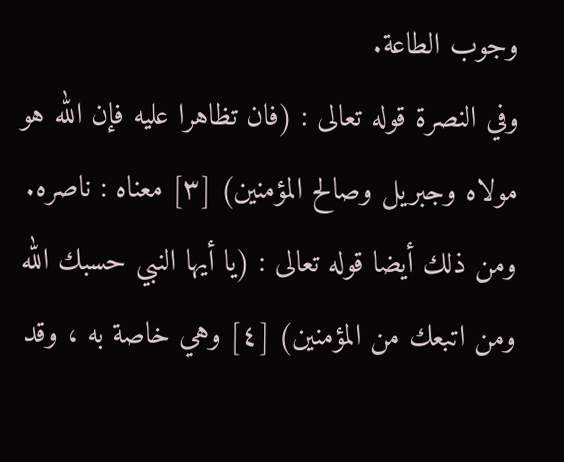وجوب الطاعة.
وفي النصرة قوله تعالى : (فان تظاهرا عليه فإن الله هو مولاه وجبريل وصالح المؤمنين) [٣] معناه : ناصره.
ومن ذلك أيضا قوله تعالى : (يا أيها النبي حسبك الله ومن اتبعك من المؤمنين) [٤] وهي خاصة به ، وقد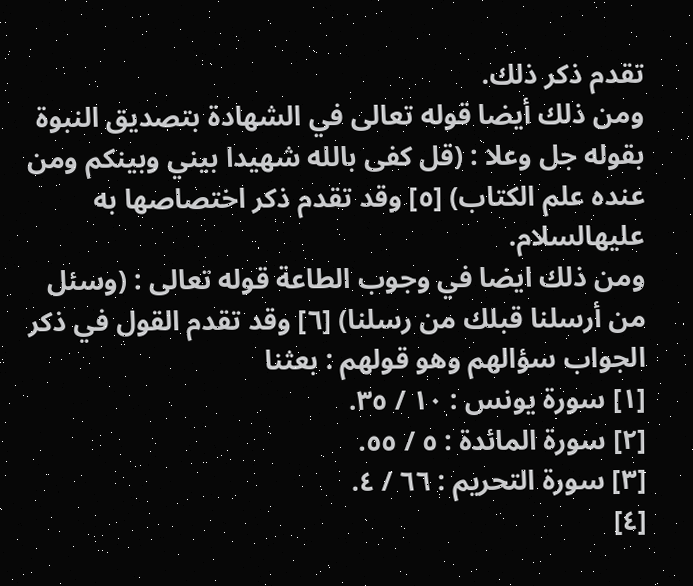تقدم ذكر ذلك.
ومن ذلك أيضا قوله تعالى في الشهادة بتصديق النبوة بقوله جل وعلا : (قل كفى بالله شهيدا بيني وبينكم ومن عنده علم الكتاب) [٥] وقد تقدم ذكر اختصاصها به عليهالسلام.
ومن ذلك ايضا في وجوب الطاعة قوله تعالى : (وسئل من أرسلنا قبلك من رسلنا) [٦] وقد تقدم القول في ذكر الجواب سؤالهم وهو قولهم : بعثنا
[١] سورة يونس : ١٠ / ٣٥.
[٢] سورة المائدة : ٥ / ٥٥.
[٣] سورة التحريم : ٦٦ / ٤.
[٤]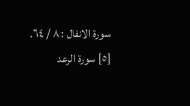سورة الانفال : ٨ / ٦٤.
[٥] سورة الرعد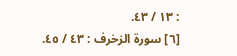: ١٣ / ٤٣.
[٦] سورة الزخرف : ٤٣ / ٤٥.